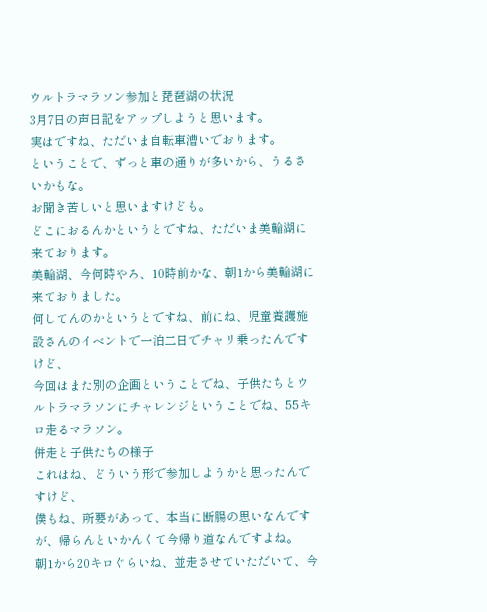ウルトラマラソン参加と琵琶湖の状況
3月7日の声日記をアップしようと思います。
実はですね、ただいま自転車漕いでおります。
ということで、ずっと車の通りが多いから、うるさいかもな。
お聞き苦しいと思いますけども。
どこにおるんかというとですね、ただいま美輪湖に来ております。
美輪湖、今何時やろ、10時前かな、朝1から美輪湖に来ておりました。
何してんのかというとですね、前にね、児童養護施設さんのイベントで一泊二日でチャリ乗ったんですけど、
今回はまた別の企画ということでね、子供たちとウルトラマラソンにチャレンジということでね、55キロ走るマラソン。
併走と子供たちの様子
これはね、どういう形で参加しようかと思ったんですけど、
僕もね、所要があって、本当に断腸の思いなんですが、帰らんといかんくて今帰り道なんですよね。
朝1から20キロぐらいね、並走させていただいて、今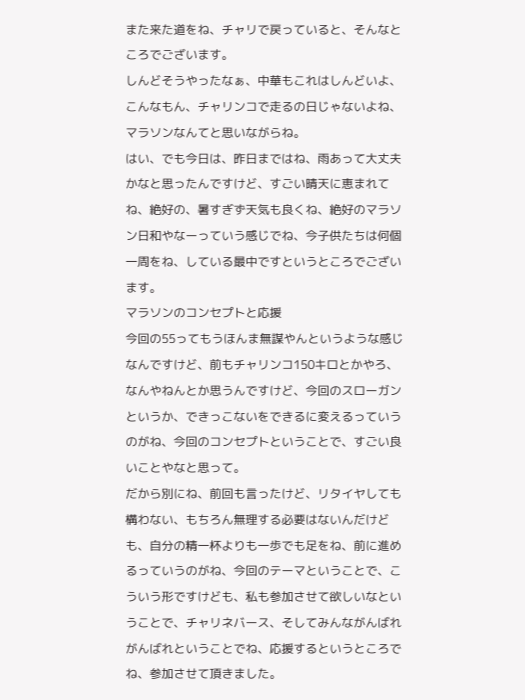また来た道をね、チャリで戻っていると、そんなところでございます。
しんどそうやったなぁ、中華もこれはしんどいよ、こんなもん、チャリンコで走るの日じゃないよね、マラソンなんてと思いながらね。
はい、でも今日は、昨日まではね、雨あって大丈夫かなと思ったんですけど、すごい晴天に恵まれてね、絶好の、暑すぎず天気も良くね、絶好のマラソン日和やなーっていう感じでね、今子供たちは何個一周をね、している最中ですというところでございます。
マラソンのコンセプトと応援
今回の55ってもうほんま無謀やんというような感じなんですけど、前もチャリンコ150キロとかやろ、なんやねんとか思うんですけど、今回のスローガンというか、できっこないをできるに変えるっていうのがね、今回のコンセプトということで、すごい良いことやなと思って。
だから別にね、前回も言ったけど、リタイヤしても構わない、もちろん無理する必要はないんだけども、自分の精一杯よりも一歩でも足をね、前に進めるっていうのがね、今回のテーマということで、こういう形ですけども、私も参加させて欲しいなということで、チャリネバース、そしてみんながんばれがんばれということでね、応援するというところでね、参加させて頂きました。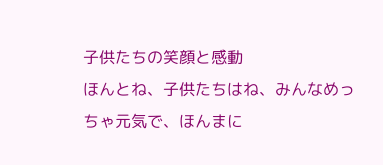子供たちの笑顔と感動
ほんとね、子供たちはね、みんなめっちゃ元気で、ほんまに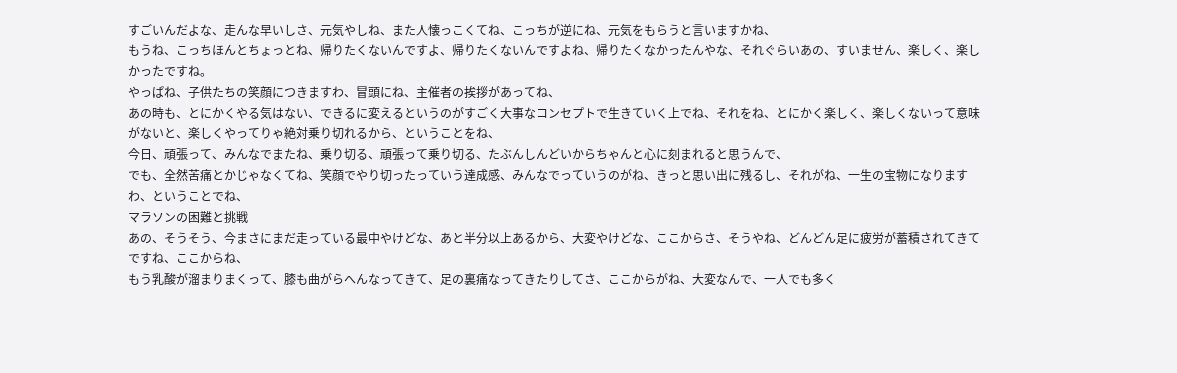すごいんだよな、走んな早いしさ、元気やしね、また人懐っこくてね、こっちが逆にね、元気をもらうと言いますかね、
もうね、こっちほんとちょっとね、帰りたくないんですよ、帰りたくないんですよね、帰りたくなかったんやな、それぐらいあの、すいません、楽しく、楽しかったですね。
やっぱね、子供たちの笑顔につきますわ、冒頭にね、主催者の挨拶があってね、
あの時も、とにかくやる気はない、できるに変えるというのがすごく大事なコンセプトで生きていく上でね、それをね、とにかく楽しく、楽しくないって意味がないと、楽しくやってりゃ絶対乗り切れるから、ということをね、
今日、頑張って、みんなでまたね、乗り切る、頑張って乗り切る、たぶんしんどいからちゃんと心に刻まれると思うんで、
でも、全然苦痛とかじゃなくてね、笑顔でやり切ったっていう達成感、みんなでっていうのがね、きっと思い出に残るし、それがね、一生の宝物になりますわ、ということでね、
マラソンの困難と挑戦
あの、そうそう、今まさにまだ走っている最中やけどな、あと半分以上あるから、大変やけどな、ここからさ、そうやね、どんどん足に疲労が蓄積されてきてですね、ここからね、
もう乳酸が溜まりまくって、膝も曲がらへんなってきて、足の裏痛なってきたりしてさ、ここからがね、大変なんで、一人でも多く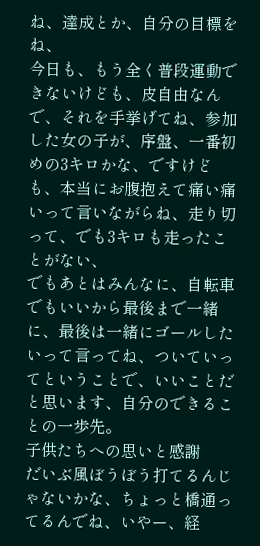ね、達成とか、自分の目標をね、
今日も、もう全く普段運動できないけども、皮自由なんで、それを手挙げてね、参加した女の子が、序盤、一番初めの3キロかな、ですけども、本当にお腹抱えて痛い痛いって言いながらね、走り切って、でも3キロも走ったことがない、
でもあとはみんなに、自転車でもいいから最後まで一緒に、最後は一緒にゴールしたいって言ってね、ついていってということで、いいことだと思います、自分のできることの一歩先。
子供たちへの思いと感謝
だいぶ風ぼうぼう打てるんじゃないかな、ちょっと橋通ってるんでね、いやー、経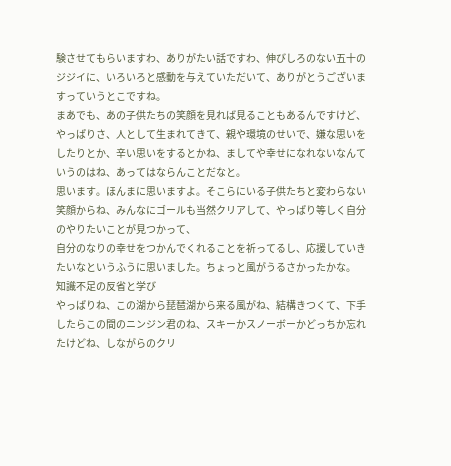験させてもらいますわ、ありがたい話ですわ、伸びしろのない五十のジジイに、いろいろと感動を与えていただいて、ありがとうございますっていうとこですね。
まあでも、あの子供たちの笑顔を見れば見ることもあるんですけど、やっぱりさ、人として生まれてきて、親や環境のせいで、嫌な思いをしたりとか、辛い思いをするとかね、ましてや幸せになれないなんていうのはね、あってはならんことだなと。
思います。ほんまに思いますよ。そこらにいる子供たちと変わらない笑顔からね、みんなにゴールも当然クリアして、やっぱり等しく自分のやりたいことが見つかって、
自分のなりの幸せをつかんでくれることを祈ってるし、応援していきたいなというふうに思いました。ちょっと風がうるさかったかな。
知識不足の反省と学び
やっぱりね、この湖から琵琶湖から来る風がね、結構きつくて、下手したらこの間のニンジン君のね、スキーかスノーボーかどっちか忘れたけどね、しながらのクリ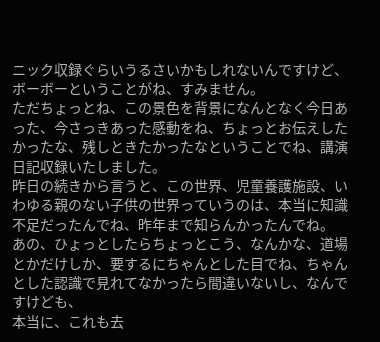ニック収録ぐらいうるさいかもしれないんですけど、ボーボーということがね、すみません。
ただちょっとね、この景色を背景になんとなく今日あった、今さっきあった感動をね、ちょっとお伝えしたかったな、残しときたかったなということでね、講演日記収録いたしました。
昨日の続きから言うと、この世界、児童養護施設、いわゆる親のない子供の世界っていうのは、本当に知識不足だったんでね、昨年まで知らんかったんでね。
あの、ひょっとしたらちょっとこう、なんかな、道場とかだけしか、要するにちゃんとした目でね、ちゃんとした認識で見れてなかったら間違いないし、なんですけども、
本当に、これも去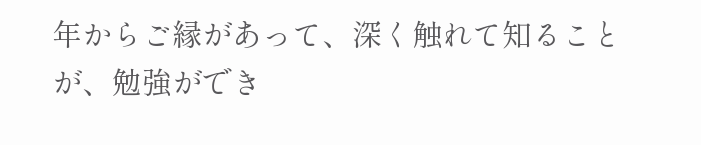年からご縁があって、深く触れて知ることが、勉強ができ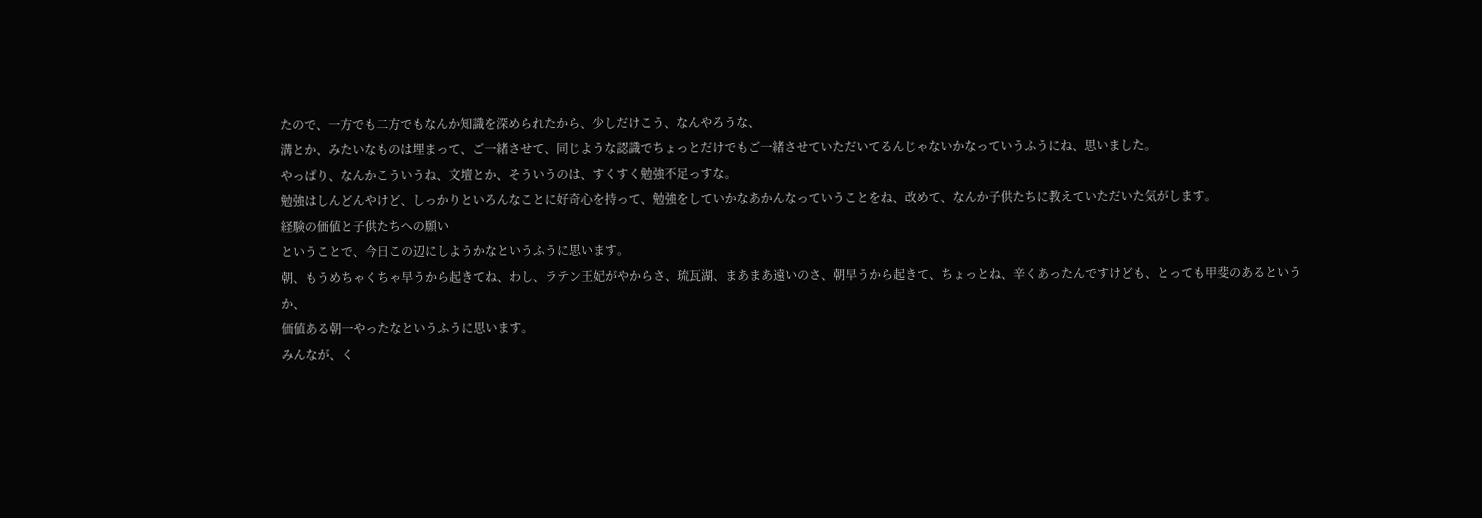たので、一方でも二方でもなんか知識を深められたから、少しだけこう、なんやろうな、
溝とか、みたいなものは埋まって、ご一緒させて、同じような認識でちょっとだけでもご一緒させていただいてるんじゃないかなっていうふうにね、思いました。
やっぱり、なんかこういうね、文壇とか、そういうのは、すくすく勉強不足っすな。
勉強はしんどんやけど、しっかりといろんなことに好奇心を持って、勉強をしていかなあかんなっていうことをね、改めて、なんか子供たちに教えていただいた気がします。
経験の価値と子供たちへの願い
ということで、今日この辺にしようかなというふうに思います。
朝、もうめちゃくちゃ早うから起きてね、わし、ラテン王妃がやからさ、琉瓦湖、まあまあ遠いのさ、朝早うから起きて、ちょっとね、辛くあったんですけども、とっても甲斐のあるというか、
価値ある朝一やったなというふうに思います。
みんなが、く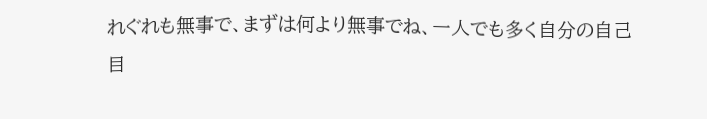れぐれも無事で、まずは何より無事でね、一人でも多く自分の自己目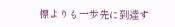標よりも一歩先に到達す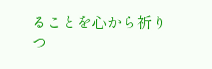ることを心から祈りつ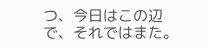つ、今日はこの辺で、それではまた。